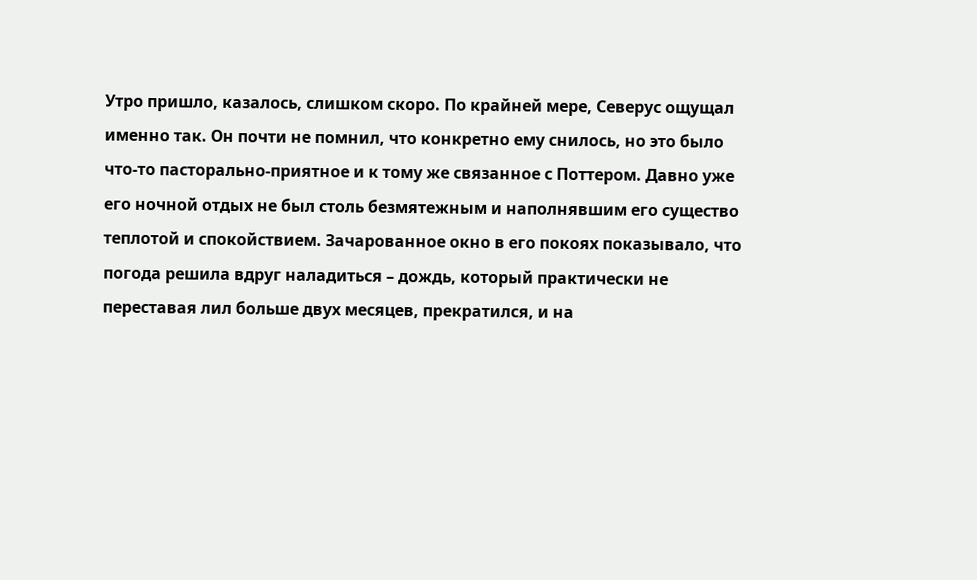Утро пришло, казалось, слишком скоро. По крайней мере, Северус ощущал именно так. Он почти не помнил, что конкретно ему снилось, но это было что-то пасторально-приятное и к тому же связанное с Поттером. Давно уже его ночной отдых не был столь безмятежным и наполнявшим его существо теплотой и спокойствием. Зачарованное окно в его покоях показывало, что погода решила вдруг наладиться – дождь, который практически не переставая лил больше двух месяцев, прекратился, и на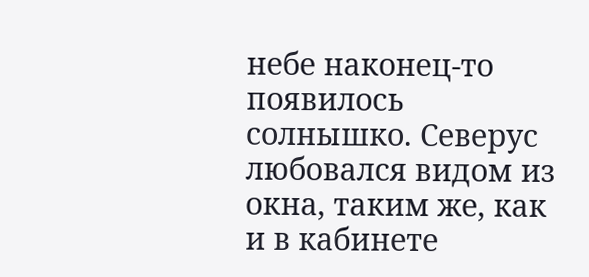небе наконец-то появилось солнышко. Северус любовался видом из окна, таким же, как и в кабинете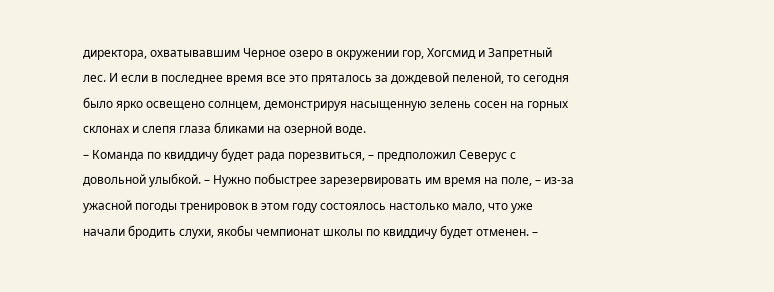директора, охватывавшим Черное озеро в окружении гор, Хогсмид и Запретный лес. И если в последнее время все это пряталось за дождевой пеленой, то сегодня было ярко освещено солнцем, демонстрируя насыщенную зелень сосен на горных склонах и слепя глаза бликами на озерной воде.
– Команда по квиддичу будет рада порезвиться, – предположил Северус с довольной улыбкой. – Нужно побыстрее зарезервировать им время на поле, – из-за ужасной погоды тренировок в этом году состоялось настолько мало, что уже начали бродить слухи, якобы чемпионат школы по квиддичу будет отменен. –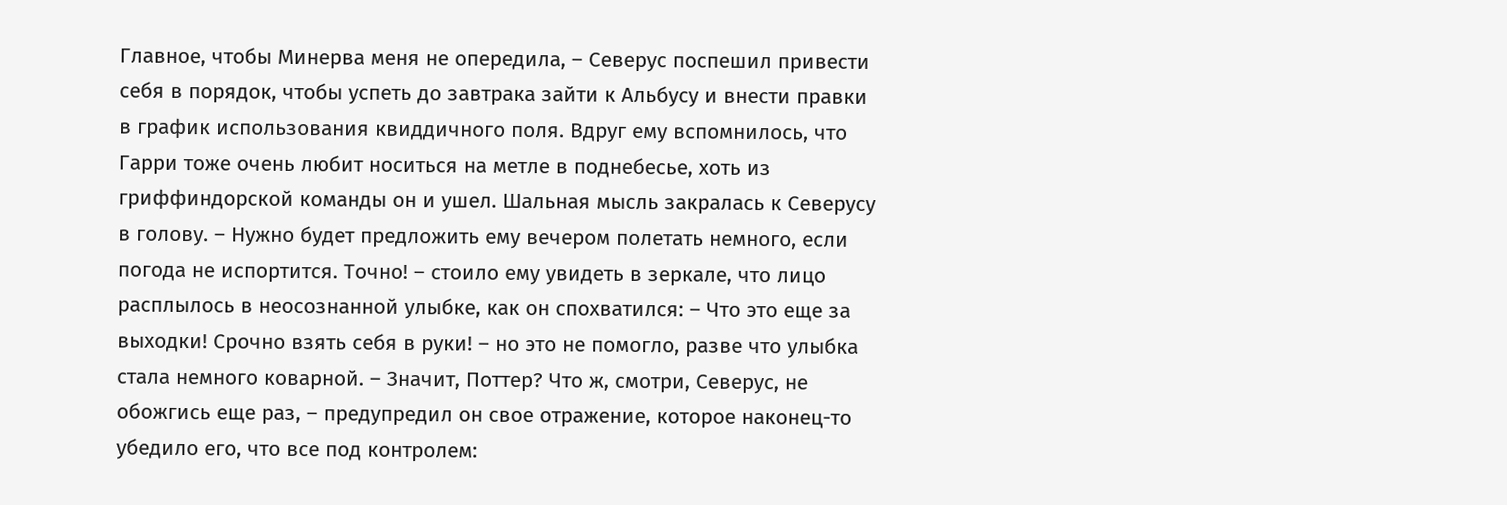Главное, чтобы Минерва меня не опередила, – Северус поспешил привести себя в порядок, чтобы успеть до завтрака зайти к Альбусу и внести правки в график использования квиддичного поля. Вдруг ему вспомнилось, что Гарри тоже очень любит носиться на метле в поднебесье, хоть из гриффиндорской команды он и ушел. Шальная мысль закралась к Северусу в голову. – Нужно будет предложить ему вечером полетать немного, если погода не испортится. Точно! – стоило ему увидеть в зеркале, что лицо расплылось в неосознанной улыбке, как он спохватился: – Что это еще за выходки! Срочно взять себя в руки! – но это не помогло, разве что улыбка стала немного коварной. – Значит, Поттер? Что ж, смотри, Северус, не обожгись еще раз, – предупредил он свое отражение, которое наконец-то убедило его, что все под контролем: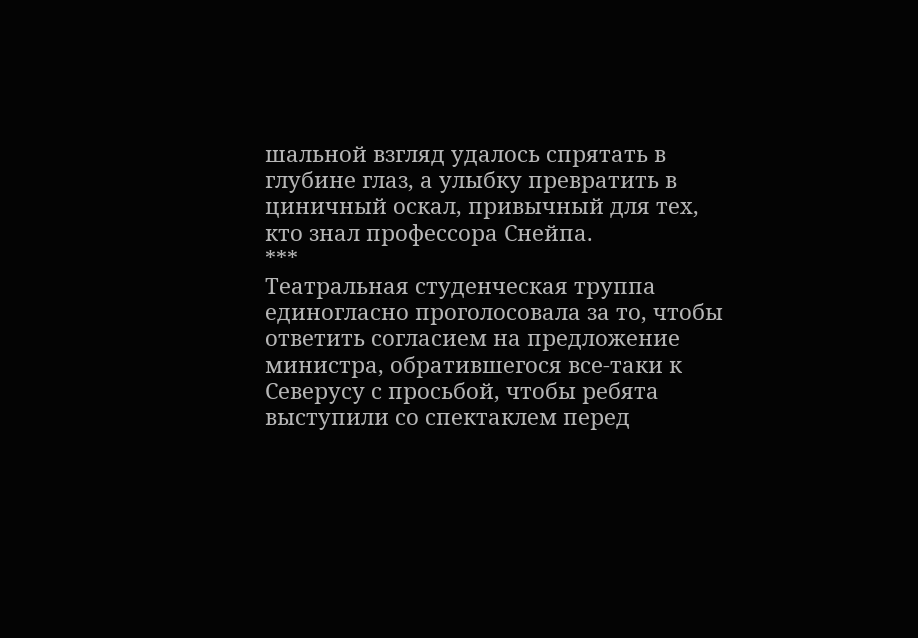шальной взгляд удалось спрятать в глубине глаз, а улыбку превратить в циничный оскал, привычный для тех, кто знал профессора Снейпа.
***
Театральная студенческая труппа единогласно проголосовала за то, чтобы ответить согласием на предложение министра, обратившегося все-таки к Северусу с просьбой, чтобы ребята выступили со спектаклем перед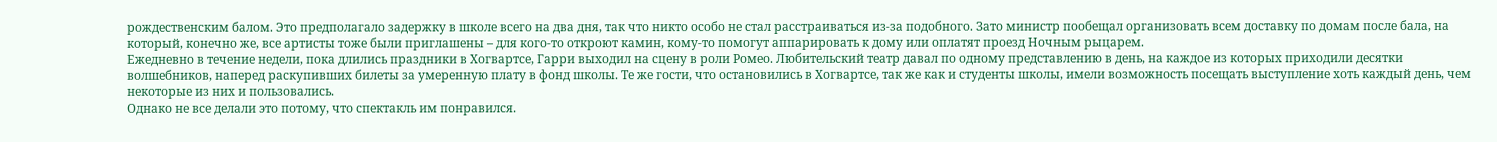рождественским балом. Это предполагало задержку в школе всего на два дня, так что никто особо не стал расстраиваться из-за подобного. Зато министр пообещал организовать всем доставку по домам после бала, на который, конечно же, все артисты тоже были приглашены – для кого-то откроют камин, кому-то помогут аппарировать к дому или оплатят проезд Ночным рыцарем.
Ежедневно в течение недели, пока длились праздники в Хогвартсе, Гарри выходил на сцену в роли Ромео. Любительский театр давал по одному представлению в день, на каждое из которых приходили десятки волшебников, наперед раскупивших билеты за умеренную плату в фонд школы. Те же гости, что остановились в Хогвартсе, так же как и студенты школы, имели возможность посещать выступление хоть каждый день, чем некоторые из них и пользовались.
Однако не все делали это потому, что спектакль им понравился.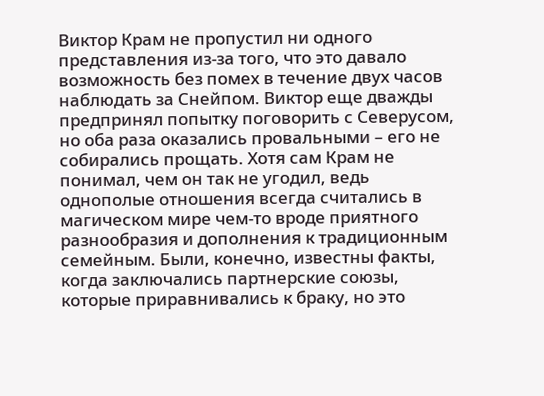Виктор Крам не пропустил ни одного представления из-за того, что это давало возможность без помех в течение двух часов наблюдать за Снейпом. Виктор еще дважды предпринял попытку поговорить с Северусом, но оба раза оказались провальными – его не собирались прощать. Хотя сам Крам не понимал, чем он так не угодил, ведь однополые отношения всегда считались в магическом мире чем-то вроде приятного разнообразия и дополнения к традиционным семейным. Были, конечно, известны факты, когда заключались партнерские союзы, которые приравнивались к браку, но это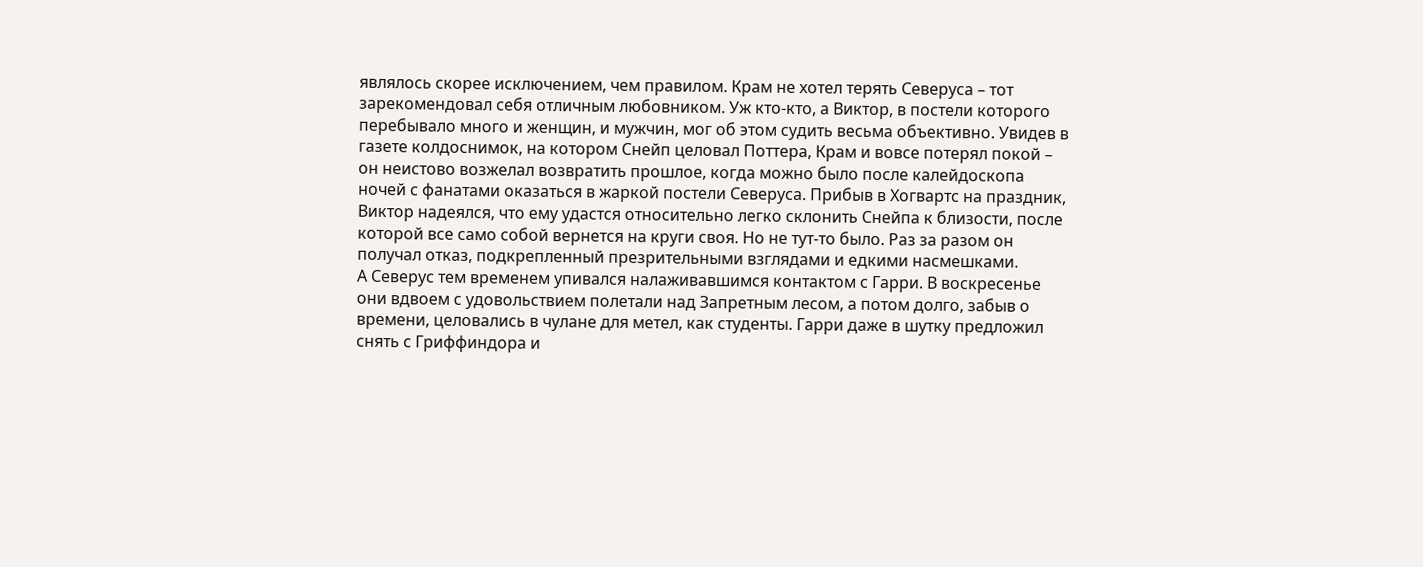являлось скорее исключением, чем правилом. Крам не хотел терять Северуса – тот зарекомендовал себя отличным любовником. Уж кто-кто, а Виктор, в постели которого перебывало много и женщин, и мужчин, мог об этом судить весьма объективно. Увидев в газете колдоснимок, на котором Снейп целовал Поттера, Крам и вовсе потерял покой – он неистово возжелал возвратить прошлое, когда можно было после калейдоскопа ночей с фанатами оказаться в жаркой постели Северуса. Прибыв в Хогвартс на праздник, Виктор надеялся, что ему удастся относительно легко склонить Снейпа к близости, после которой все само собой вернется на круги своя. Но не тут-то было. Раз за разом он получал отказ, подкрепленный презрительными взглядами и едкими насмешками.
А Северус тем временем упивался налаживавшимся контактом с Гарри. В воскресенье они вдвоем с удовольствием полетали над Запретным лесом, а потом долго, забыв о времени, целовались в чулане для метел, как студенты. Гарри даже в шутку предложил снять с Гриффиндора и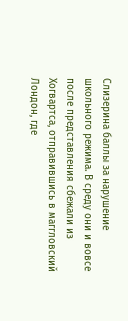Слизерина баллы за нарушение школьного режима. В среду они и вовсе после представления сбежали из Хогвартса, отправившись в маггловский Лондон, где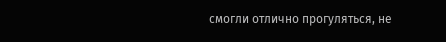смогли отлично прогуляться, не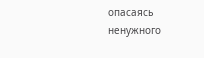опасаясь ненужного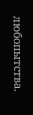любопытства.